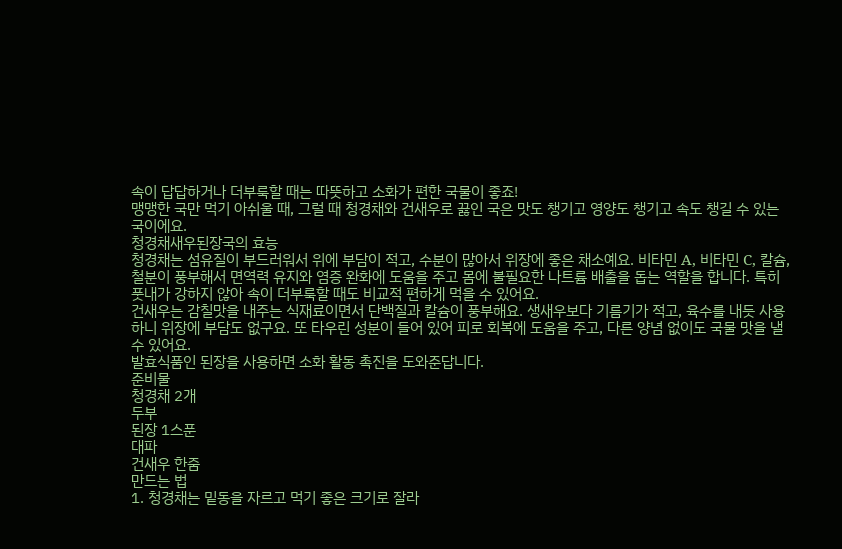속이 답답하거나 더부룩할 때는 따뜻하고 소화가 편한 국물이 좋죠!
맹맹한 국만 먹기 아쉬울 때, 그럴 때 청경채와 건새우로 끓인 국은 맛도 챙기고 영양도 챙기고 속도 챙길 수 있는 국이에요.
청경채새우된장국의 효능
청경채는 섬유질이 부드러워서 위에 부담이 적고, 수분이 많아서 위장에 좋은 채소예요. 비타민 A, 비타민 C, 칼슘, 철분이 풍부해서 면역력 유지와 염증 완화에 도움을 주고 몸에 불필요한 나트륨 배출을 돕는 역할을 합니다. 특히 풋내가 강하지 않아 속이 더부룩할 때도 비교적 편하게 먹을 수 있어요.
건새우는 감칠맛을 내주는 식재료이면서 단백질과 칼슘이 풍부해요. 생새우보다 기름기가 적고, 육수를 내듯 사용하니 위장에 부담도 없구요. 또 타우린 성분이 들어 있어 피로 회복에 도움을 주고, 다른 양념 없이도 국물 맛을 낼 수 있어요.
발효식품인 된장을 사용하면 소화 활동 촉진을 도와준답니다.
준비물
청경채 2개
두부
된장 1스푼
대파
건새우 한줌
만드는 법
1. 청경채는 밑동을 자르고 먹기 좋은 크기로 잘라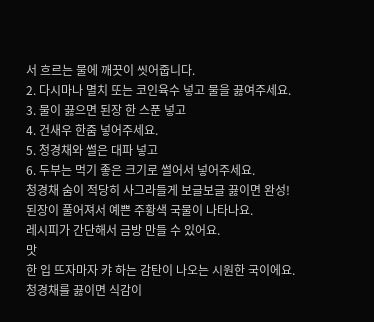서 흐르는 물에 깨끗이 씻어줍니다.
2. 다시마나 멸치 또는 코인육수 넣고 물을 끓여주세요.
3. 물이 끓으면 된장 한 스푼 넣고
4. 건새우 한줌 넣어주세요.
5. 청경채와 썰은 대파 넣고
6. 두부는 먹기 좋은 크기로 썰어서 넣어주세요.
청경채 숨이 적당히 사그라들게 보글보글 끓이면 완성!
된장이 풀어져서 예쁜 주황색 국물이 나타나요.
레시피가 간단해서 금방 만들 수 있어요.
맛
한 입 뜨자마자 캬 하는 감탄이 나오는 시원한 국이에요.
청경채를 끓이면 식감이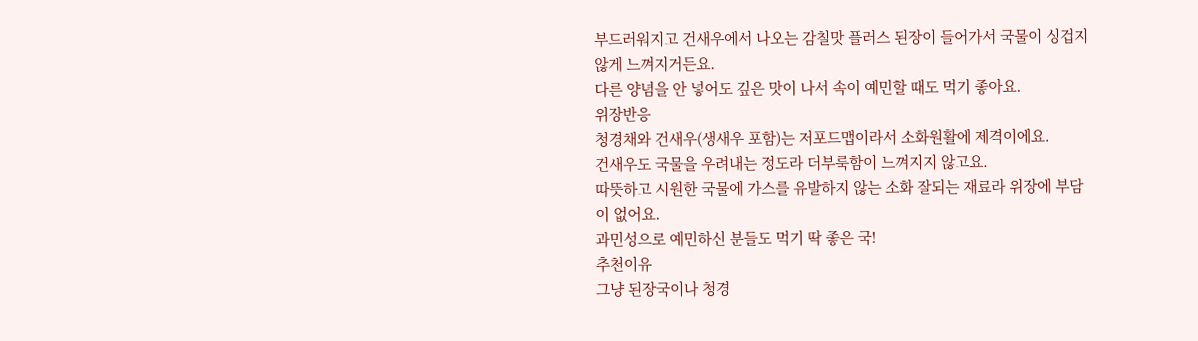부드러워지고 건새우에서 나오는 감칠맛 플러스 된장이 들어가서 국물이 싱겁지 않게 느껴지거든요.
다른 양념을 안 넣어도 깊은 맛이 나서 속이 예민할 때도 먹기 좋아요.
위장반응
청경채와 건새우(생새우 포함)는 저포드맵이라서 소화원활에 제격이에요.
건새우도 국물을 우려내는 정도라 더부룩함이 느껴지지 않고요.
따뜻하고 시원한 국물에 가스를 유발하지 않는 소화 잘되는 재료라 위장에 부담이 없어요.
과민성으로 예민하신 분들도 먹기 딱 좋은 국!
추천이유
그냥 된장국이나 청경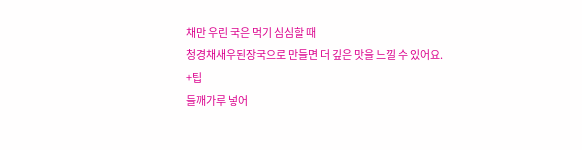채만 우린 국은 먹기 심심할 때
청경채새우된장국으로 만들면 더 깊은 맛을 느낄 수 있어요.
+팁
들깨가루 넣어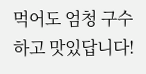먹어도 엄청 구수하고 맛있답니다!